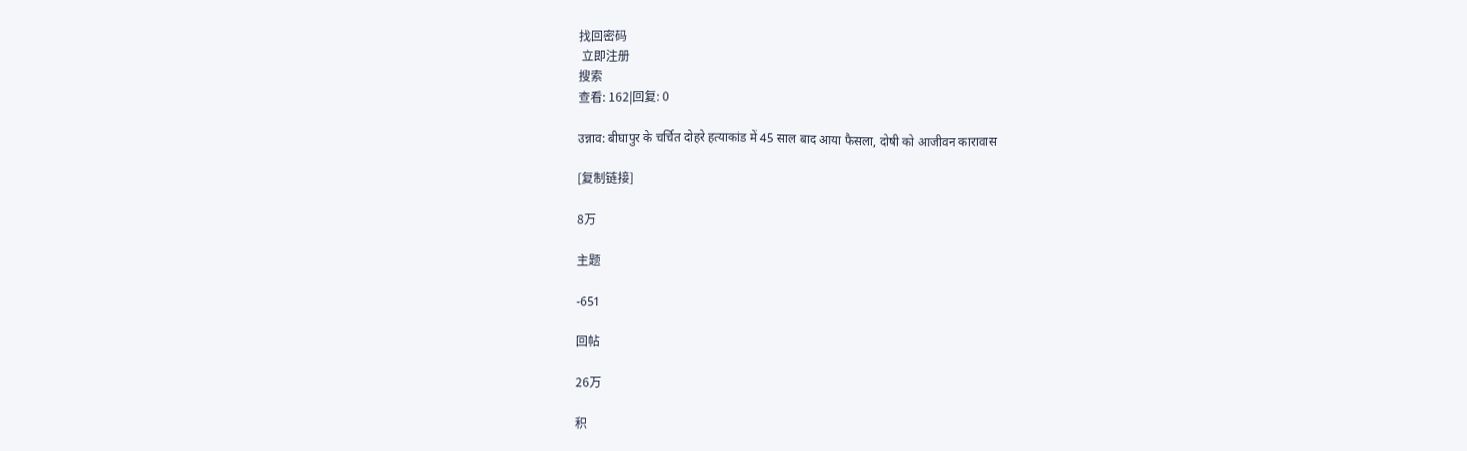找回密码
 立即注册
搜索
查看: 162|回复: 0

उन्नाव: बीघापुर के चर्चित दोहरे हत्याकांड में 45 साल बाद आया फैसला, दोषी को आजीवन कारावास

[复制链接]

8万

主题

-651

回帖

26万

积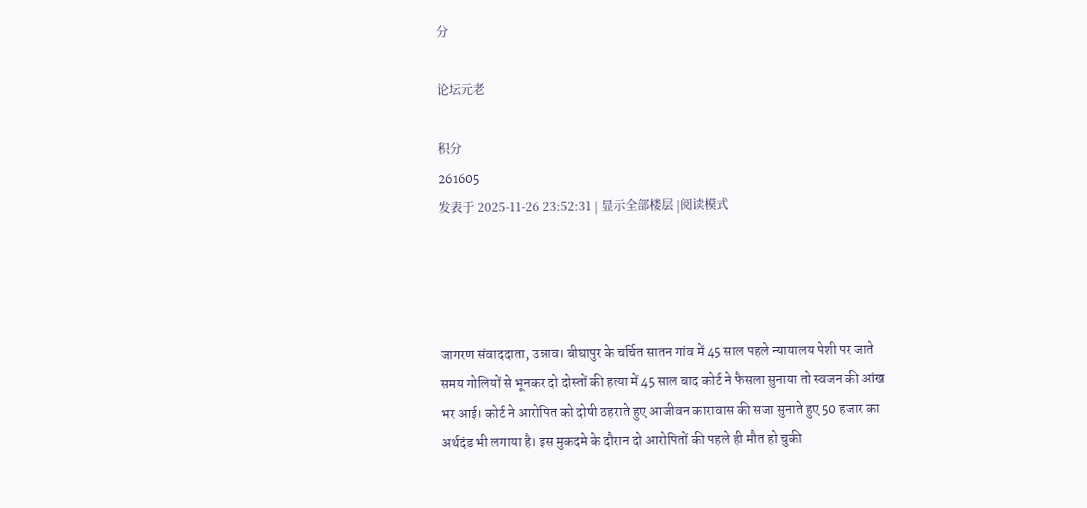分

论坛元老

积分
261605
发表于 2025-11-26 23:52:31 | 显示全部楼层 |阅读模式




जागरण संवाददाता, उन्नाव। बीघापुर के चर्चित सातन गांव में 45 साल पहले न्यायालय पेशी पर जाते समय गोलियों से भूनकर दो दोस्तों की हत्या में 45 साल बाद कोर्ट ने फैसला सुनाया तो स्वजन की आंख भर आई। कोर्ट ने आरोपित को दोषी ठहराते हुए आजीवन कारावास की सजा सुनाते हुए 50 हजार का अर्थदंड भी लगाया है। इस मुकदमे के दौरान दो आरोपितों की पहले ही मौत हो चुकी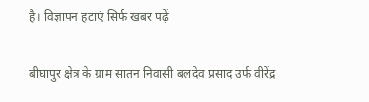है। विज्ञापन हटाएं सिर्फ खबर पढ़ें

बीघापुर क्षेत्र के ग्राम सातन निवासी बलदेव प्रसाद उर्फ वीरेंद्र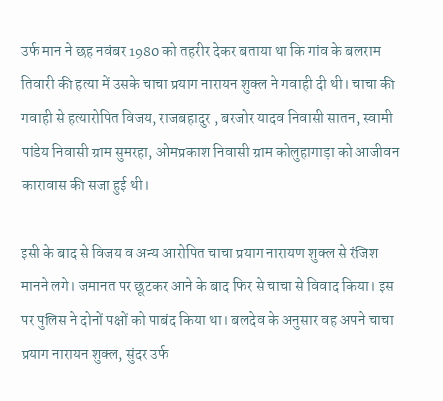उर्फ मान ने छह नवंबर 1980 को तहरीर देकर बताया था कि गांव के बलराम तिवारी की हत्या में उसके चाचा प्रयाग नारायन शुक्ल ने गवाही दी थी। चाचा की गवाही से हत्यारोपित विजय, राजबहादुर , बरजोर यादव निवासी सातन, स्वामी पांडेय निवासी ग्राम सुमरहा, ओमप्रकाश निवासी ग्राम कोलुहागाड़ा को आजीवन कारावास की सजा हुई थी।

इसी के बाद से विजय व अन्य आरोपित चाचा प्रयाग नारायण शुक्ल से रंजिश मानने लगे। जमानत पर छूटकर आने के बाद फिर से चाचा से विवाद किया। इस पर पुलिस ने दोनों पक्षों को पाबंद किया था। बलदेव के अनुसार वह अपने चाचा प्रयाग नारायन शुक्ल, सुंदर उर्फ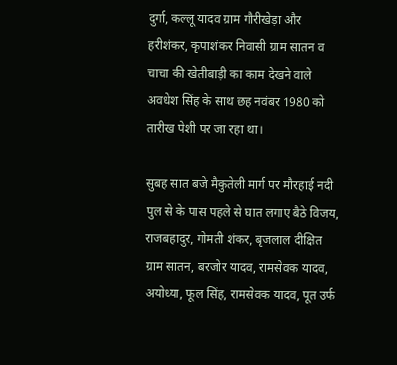दुर्गा, कल्लू यादव ग्राम गौरीखेड़ा और हरीशंकर, कृपाशंकर निवासी ग्राम सातन व चाचा की खेतीबाड़ी का काम देखने वाले अवधेश सिंह के साथ छह नवंबर 1980 को तारीख पेशी पर जा रहा था।

सुबह सात बजे मैकुतेली मार्ग पर मौरहाई नदी पुल से के पास पहले से घात लगाए बैठे विजय, राजबहादुर, गोमती शंकर, बृजलाल दीक्षित ग्राम सातन, बरजोर यादव, रामसेवक यादव, अयोध्या, फूल सिंह, रामसेवक यादव, पूत उर्फ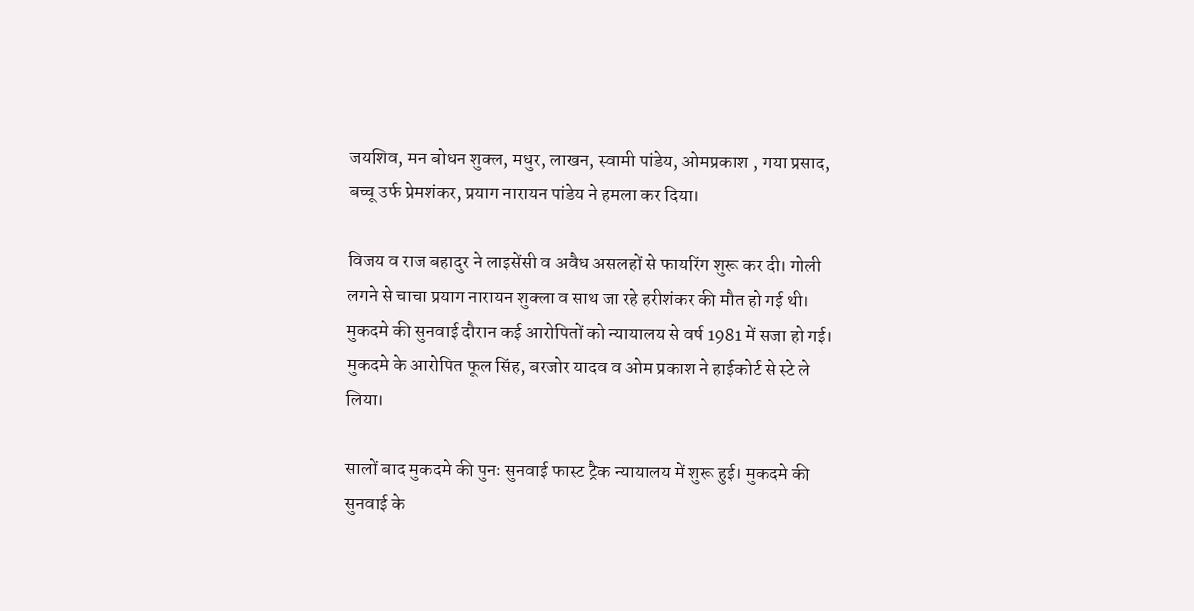जयशिव, मन बोधन शुक्ल, मधुर, लाखन, स्वामी पांडेय, ओमप्रकाश , गया प्रसाद, बच्चू उर्फ प्रेमशंकर, प्रयाग नारायन पांडेय ने हमला कर दिया।

विजय व राज बहादुर ने लाइसेंसी व अवैध असलहों से फायरिंग शुरू कर दी। गोली लगने से चाचा प्रयाग नारायन शुक्ला व साथ जा रहे हरीशंकर की मौत हो गई थी। मुकदमे की सुनवाई दौरान कई आरोपितों को न्यायालय से वर्ष 1981 में सजा हो गई। मुकदमे के आरोपित फूल सिंह, बरजोर यादव व ओम प्रकाश ने हाईकोर्ट से स्टे ले लिया।

सालों बाद मुकदमे की पुनः सुनवाई फास्ट ट्रैक न्यायालय में शुरू हुई। मुकदमे की सुनवाई के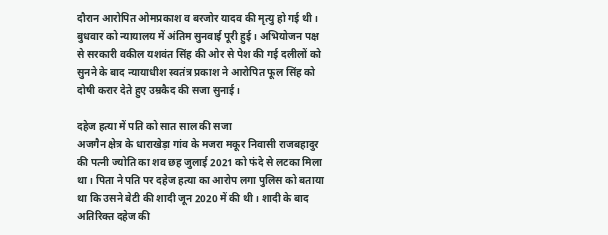दौरान आरोपित ओमप्रकाश व बरजोर यादव की मृत्यु हो गई थी। बुधवार को न्यायालय में अंतिम सुनवाई पूरी हुई। अभियोजन पक्ष से सरकारी वकील यशवंत सिंह की ओर से पेश की गई दलीलों को सुनने के बाद न्यायाधीश स्वतंत्र प्रकाश ने आरोपित फूल सिंह को दोषी करार देते हुए उम्रकैद की सजा सुनाई।

दहेज हत्या में पति को सात साल की सजा
अजगैन क्षेत्र के धाराखेड़ा गांव के मजरा मकूर निवासी राजबहादुर की पत्नी ज्योति का शव छह जुलाई 2021 को फंदे से लटका मिला था। पिता ने पति पर दहेज हत्या का आरोप लगा पुलिस को बताया था कि उसने बेटी की शादी जून 2020 में की थी। शादी के बाद अतिरिक्त दहेज की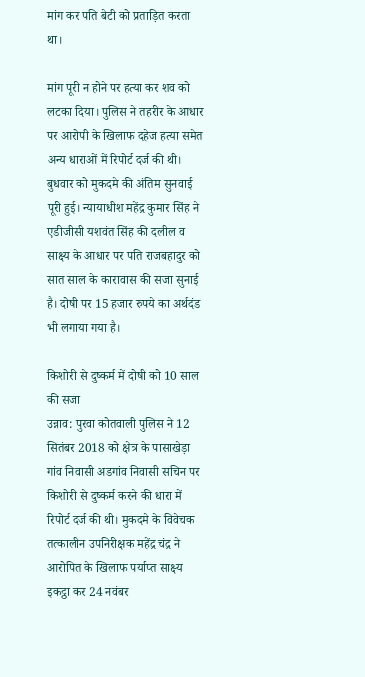मांग कर पति बेटी को प्रताड़ित करता था।

मांग पूरी न होने पर हत्या कर शव को लटका दिया। पुलिस ने तहरीर के आधार पर आरोपी के खिलाफ दहेज हत्या समेत अन्य धाराओं में रिपोर्ट दर्ज की थी। बुधवार को मुकदमे की अंतिम सुनवाई पूरी हुई। न्यायाधीश महेंद्र कुमार सिंह ने एडीजीसी यशवंत सिंह की दलील व साक्ष्य के आधार पर पति राजबहादुर को सात साल के कारावास की सजा सुनाई है। दोषी पर 15 हजार रुपये का अर्थदंड भी लगाया गया है।

किशोरी से दुष्कर्म में दोषी को 10 साल की सजा
उन्नाव: पुरवा कोतवाली पुलिस ने 12 सितंबर 2018 को क्षेत्र के पासाखेड़ा गांव निवासी अडगांव निवासी सचिन पर किशोरी से दुष्कर्म करने की धारा में रिपोर्ट दर्ज की थी। मुकदमे के विवेचक तत्कालीन उपनिरीक्षक महेंद्र चंद्र ने आरोपित के खिलाफ पर्याप्त साक्ष्य इकट्ठा कर 24 नवंबर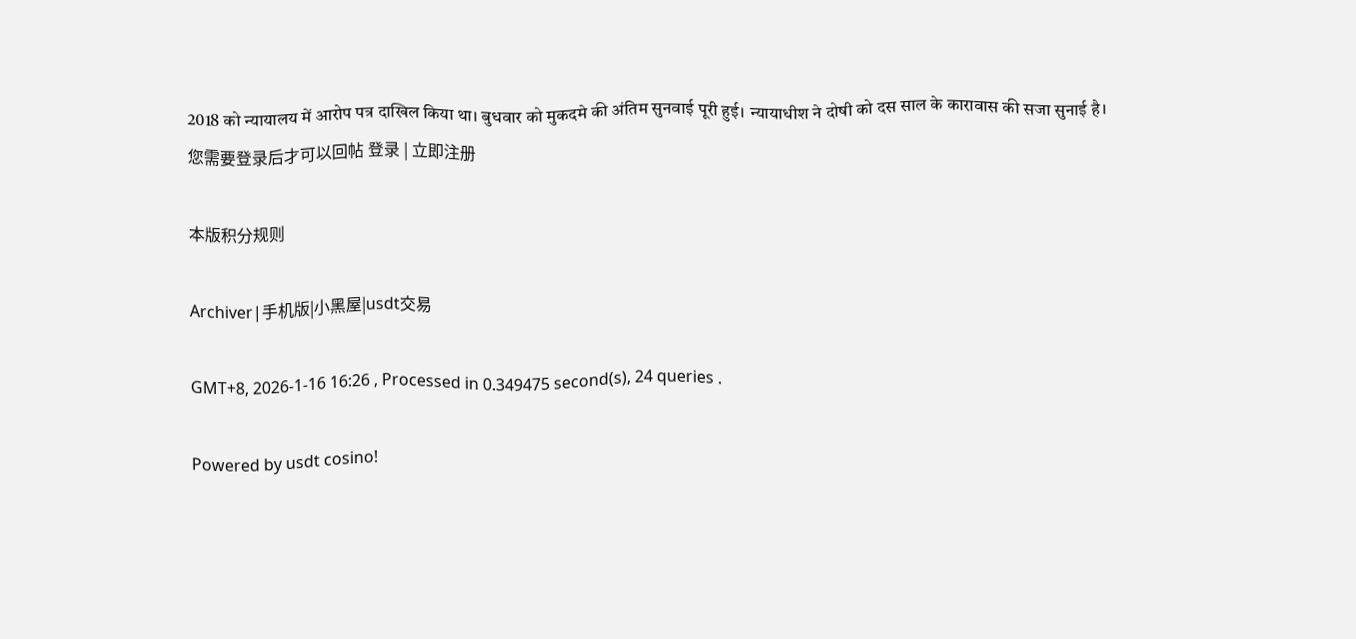2018 को न्यायालय में आरोप पत्र दाखिल किया था। बुधवार को मुकदमे की अंतिम सुनवाई पूरी हुई। न्यायाधीश ने दोषी को दस साल के कारावास की सजा सुनाई है।
您需要登录后才可以回帖 登录 | 立即注册

本版积分规则

Archiver|手机版|小黑屋|usdt交易

GMT+8, 2026-1-16 16:26 , Processed in 0.349475 second(s), 24 queries .

Powered by usdt cosino!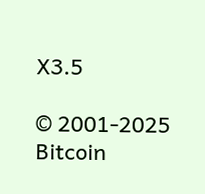X3.5

© 2001-2025 Bitcoin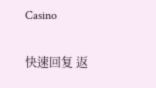Casino

快速回复 返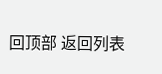回顶部 返回列表